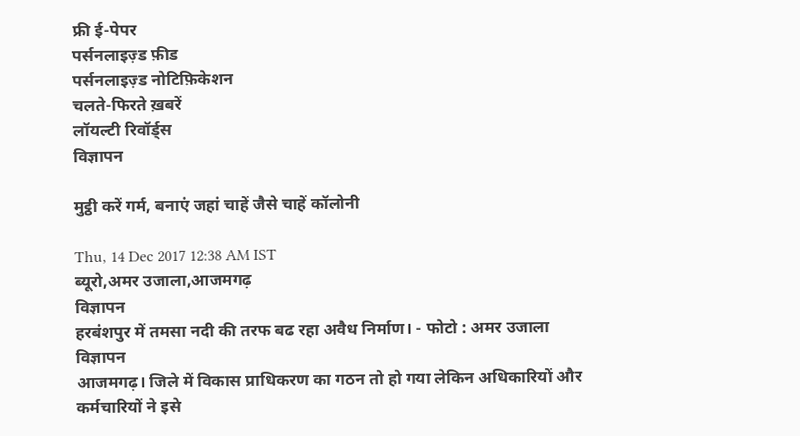फ्री ई-पेपर
पर्सनलाइज़्ड फ़ीड
पर्सनलाइज़्ड नोटिफ़िकेशन
चलते-फिरते ख़बरें
लॉयल्टी रिवॉर्ड्स
विज्ञापन

मुट्ठी करें गर्म, बनाएं जहां चाहें जैसे चाहें कॉलोनी

Thu, 14 Dec 2017 12:38 AM IST
ब्यूरो,अमर उजाला,आजमगढ़
विज्ञापन
हरबंशपुर में तमसा नदी की तरफ बढ रहा अवैध निर्माण। - फोटो : अमर उजाला
विज्ञापन
आजमगढ़। जिले में विकास प्राधिकरण का गठन तो हो गया लेकिन अधिकारियों और कर्मचारियों ने इसे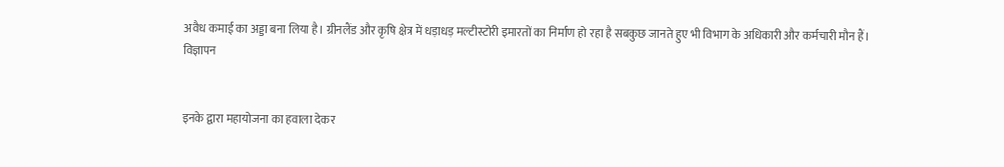अवैध कमाई का अड्डा बना लिया है। ग्रीनलैंड और कृषि क्षेत्र में धड़ाधड़ मल्टीस्टोरी इमारतों का निर्माण हो रहा है सबकुछ जानते हुए भी विभाग के अधिकारी और कर्मचारी मौन हैं।
विज्ञापन


इनके द्वारा महायोजना का हवाला देकर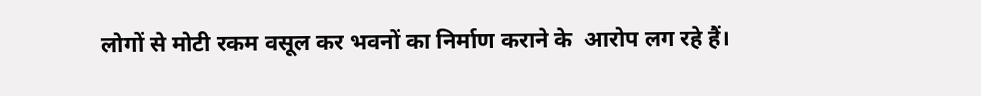लोगों से मोटी रकम वसूल कर भवनों का निर्माण कराने के  आरोप लग रहे हैं।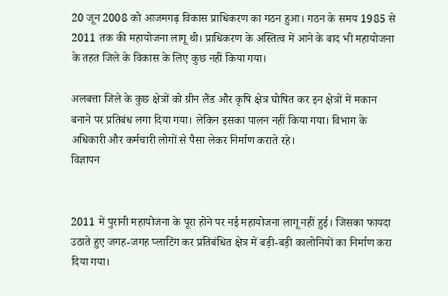20 जून 2008 को आजमगढ़ विकास प्राधिकरण का गठन हुआ। गठन के समय 1985 से 2011 तक की महायोजना लागू थी। प्राधिकरण के अस्तित्व में आने के बाद भी महायोजना के तहत जिले के विकास के लिए कुछ नहीं किया गया।

अलबत्ता जिले के कुछ क्षेत्रों को ग्रीन लैंड और कृषि क्षेत्र घोषित कर इन क्षेत्रों में मकान बनाने पर प्रतिबंध लगा दिया गया। लेकिन इसका पालन नहीं किया गया। विभाग के अधिकारी और कर्मचारी लोगों से पैसा लेकर निर्माण कराते रहे।
विज्ञापन


2011 में पुरानी महायोजना के पूरा होने पर नई महायोजना लागू नहीं हुई। जिसका फायदा उठाते हुए जगह-जगह प्लाटिंग कर प्रतिबंधित क्षेत्र में बड़ी-बड़ी कालोनियों का निर्माण करा दिया गया।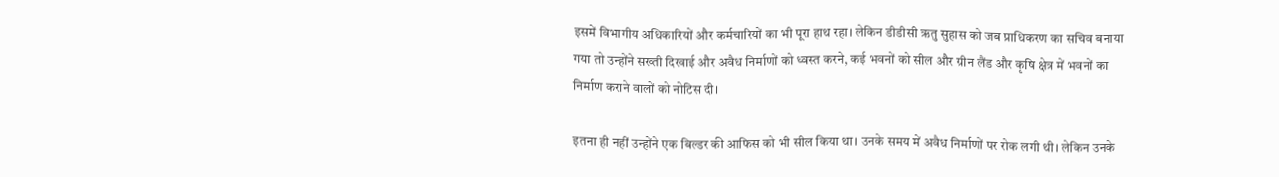इसमें विभागीय अधिकारियों और कर्मचारियों का भी पूरा हाथ रहा। लेकिन डीडीसी ऋतु सुहास को जब प्राधिकरण का सचिव बनाया गया तो उन्होंने सख्ती दिखाई और अवैध निर्माणों को ध्वस्त करने, कई भवनों को सील और ग्रीन लैंड और कृषि क्षेत्र में भवनों का निर्माण कराने वालों को नोटिस दी।

इतना ही नहीं उन्होंने एक बिल्डर की आफिस को भी सील किया था। उनके समय में अवैध निर्माणों पर रोक लगी थी। लेकिन उनके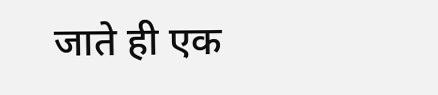जाते ही एक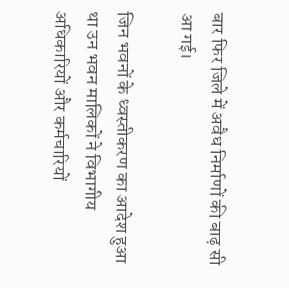बार फिर जिले में अवैध निर्माणों की बाढ़ सी आ गई।

जिन भवनों के ध्वस्तीकरण का आदेश हुआ था उन भवन मालिकों ने विभागीय अधिकारियों और कर्मचारियों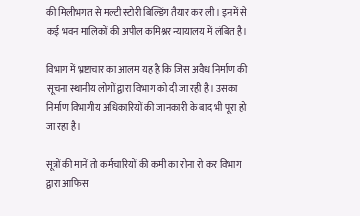की मिलीभगत से मल्टी स्टोरी बिल्डिंग तैयार कर ली। इनमें से कई भवन मालिकों की अपील कमिश्नर न्यायालय में लंबित है।

विभाग में भ्रष्टाचार का आलम यह है कि जिस अवैध निर्माण की सूचना स्थानीय लोगों द्वारा विभाग को दी जा रही है। उसका निर्माण विभागीय अधिकारियों की जानकारी के बाद भी पूरा हो जा रहा है।

सूत्रों की मानें तो कर्मचारियों की कमी का रोना रो कर विभाग द्वारा आफिस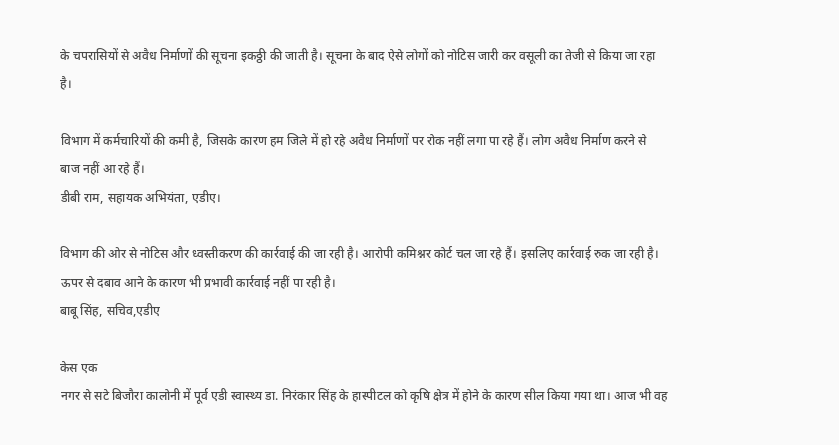के चपरासियों से अवैध निर्माणों की सूचना इकठ्ठी की जाती है। सूचना के बाद ऐसे लोगों को नोटिस जारी कर वसूली का तेजी से किया जा रहा है।

विभाग में कर्मचारियों की कमी है, जिसके कारण हम जिले में हो रहे अवैध निर्माणों पर रोक नहीं लगा पा रहे हैं। लोग अवैध निर्माण करने से बाज नहीं आ रहे हैं।
डीबी राम, सहायक अभियंता, एडीए।

विभाग की ओर से नोटिस और ध्वस्तीकरण की कार्रवाई की जा रही है। आरोपी कमिश्नर कोर्ट चल जा रहे हैं। इसलिए कार्रवाई रुक जा रही है। ऊपर से दबाव आने के कारण भी प्रभावी कार्रवाई नहीं पा रही है।
बाबू सिंह, सचिव,एडीए

केस एक
नगर से सटे बिजौरा कालोनी में पूर्व एडी स्वास्थ्य डा. निरंकार सिंह के हास्पीटल को कृषि क्षेत्र में होने के कारण सील किया गया था। आज भी वह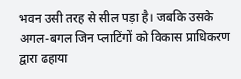भवन उसी तरह से सील पड़ा है। जबकि उसके अगल-बगल जिन प्लाटिंगों को विकास प्राधिकरण द्वारा ढहाया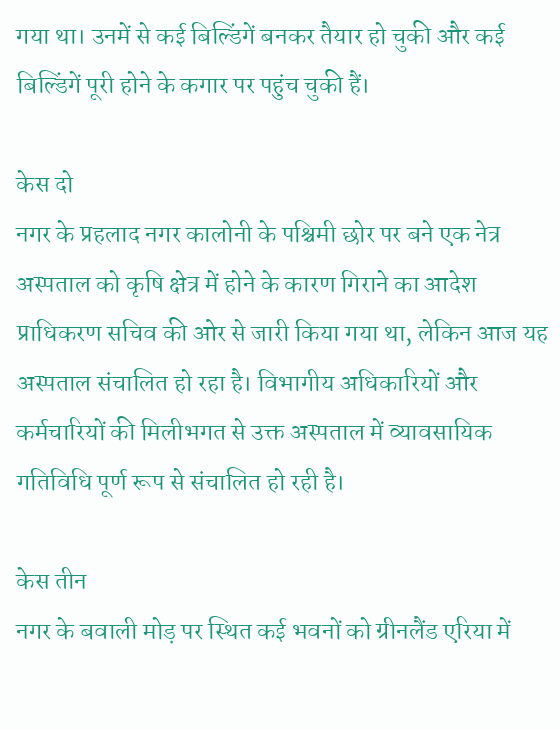गया था। उनमें से कई बिल्डिंगें बनकर तैयार हो चुकी और कई बिल्डिंगें पूरी होने के कगार पर पहुंच चुकी हैं।

केस दो
नगर के प्रहलाद नगर कालोनी के पश्चिमी छोर पर बने एक नेत्र अस्पताल को कृषि क्षेत्र में होने के कारण गिराने का आदेश प्राधिकरण सचिव की ओर से जारी किया गया था, लेकिन आज यह अस्पताल संचालित हो रहा है। विभागीय अधिकारियों और कर्मचारियों की मिलीभगत से उक्त अस्पताल में व्यावसायिक गतिविधि पूर्ण रूप से संचालित हो रही है।

केस तीन
नगर के बवाली मोड़ पर स्थित कई भवनों को ग्रीनलैंड एरिया में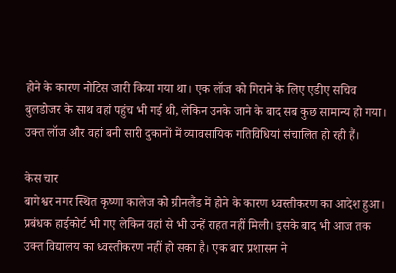होने के कारण नोटिस जारी किया गया था। एक लॉज को गिराने के लिए एडीए सचिव बुलडोजर के साथ वहां पहुंच भी गई थी, लेकिन उनके जाने के बाद सब कुछ सामान्य हो गया। उक्त लॉज और वहां बनी सारी दुकानों में व्यावसायिक गतिविधियां संचालित हो रही हैं।

केस चार
बागेश्वर नगर स्थित कृष्णा कालेज को ग्रीनलैंड में होने के कारण ध्वस्तीकरण का आदेश हुआ। प्रबंधक हाईकोर्ट भी गए लेकिन वहां से भी उन्हें राहत नहीं मिली। इसके बाद भी आज तक उक्त विद्यालय का ध्वस्तीकरण नहीं हो सका है। एक बार प्रशासन ने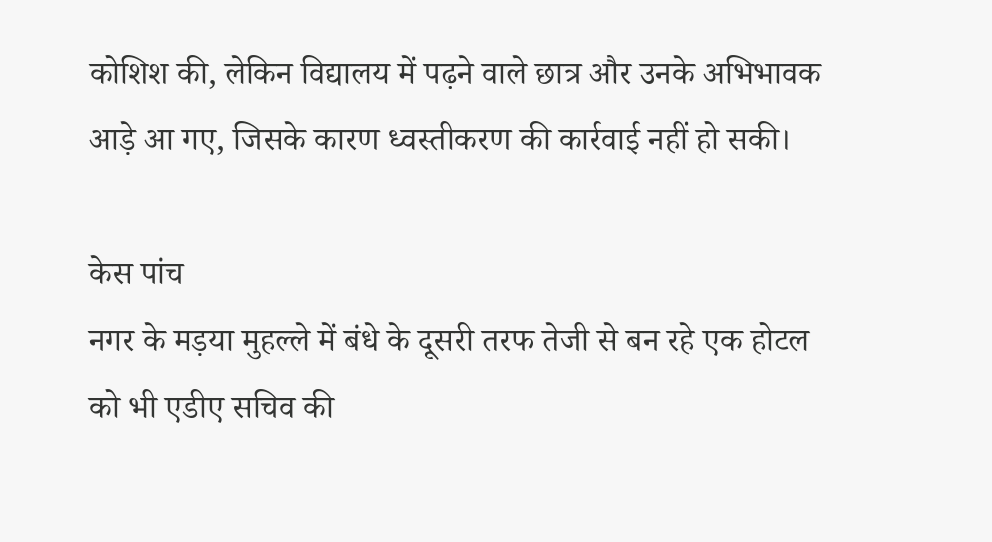कोशिश की, लेकिन विद्यालय में पढ़ने वाले छात्र और उनके अभिभावक आड़े आ गए, जिसके कारण ध्वस्तीकरण की कार्रवाई नहीं हो सकी।

केस पांच
नगर के मड़या मुहल्ले में बंधे के दूसरी तरफ तेजी से बन रहे एक होटल को भी एडीए सचिव की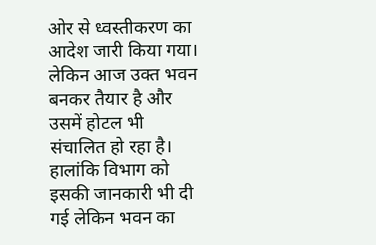ओर से ध्वस्तीकरण का आदेश जारी किया गया। लेकिन आज उक्त भवन बनकर तैयार है और उसमें होटल भी संचालित हो रहा है। हालांकि विभाग को इसकी जानकारी भी दी गई लेकिन भवन का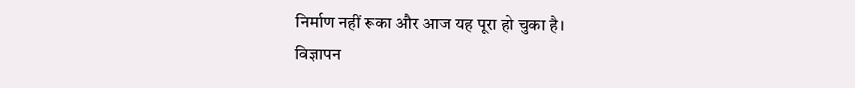निर्माण नहीं रूका और आज यह पूरा हो चुका है।
विज्ञापन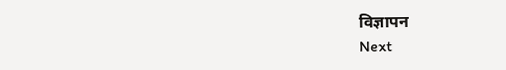विज्ञापन
Next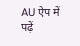AU ऐप में पढ़ें